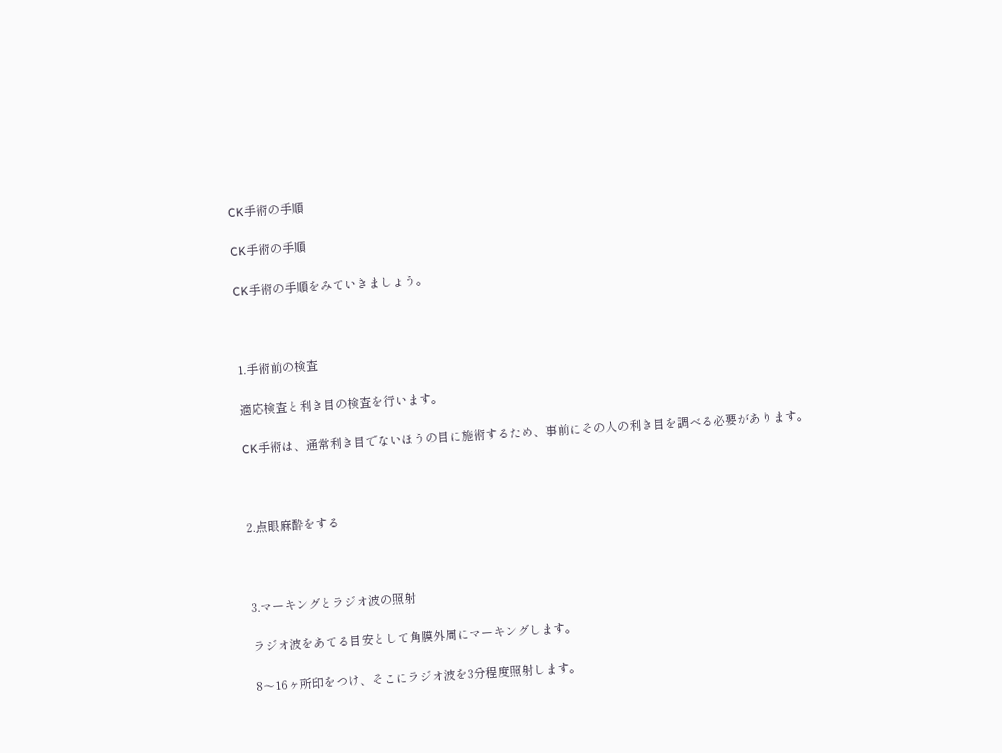CK手術の手順

CK手術の手順

CK手術の手順をみていきましょう。



1.手術前の検査

適応検査と利き目の検査を行います。

CK手術は、通常利き目でないほうの目に施術するため、事前にその人の利き目を調べる必要があります。



2.点眼麻酔をする



3.マーキングとラジオ波の照射

ラジオ波をあてる目安として角膜外周にマーキングします。

8〜16ヶ所印をつけ、そこにラジオ波を3分程度照射します。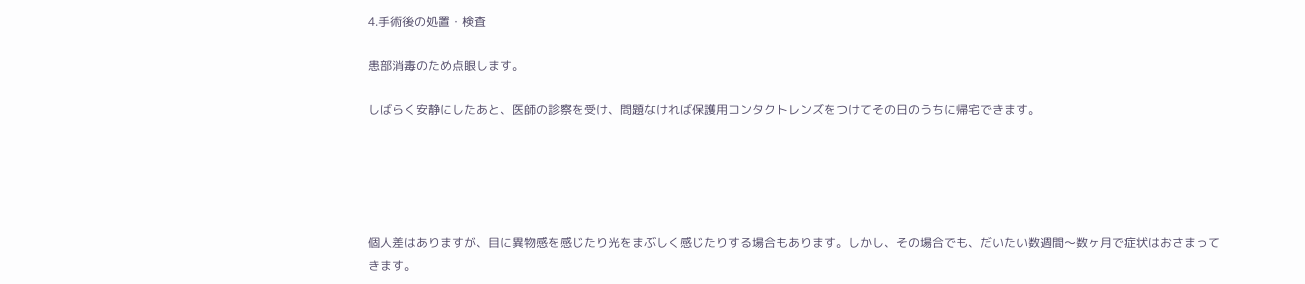4.手術後の処置・検査

患部消毒のため点眼します。

しばらく安静にしたあと、医師の診察を受け、問題なければ保護用コンタクトレンズをつけてその日のうちに帰宅できます。





個人差はありますが、目に異物感を感じたり光をまぶしく感じたりする場合もあります。しかし、その場合でも、だいたい数週間〜数ヶ月で症状はおさまってきます。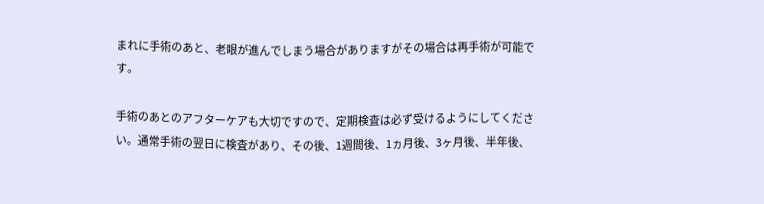まれに手術のあと、老眼が進んでしまう場合がありますがその場合は再手術が可能です。

手術のあとのアフターケアも大切ですので、定期検査は必ず受けるようにしてください。通常手術の翌日に検査があり、その後、1週間後、1ヵ月後、3ヶ月後、半年後、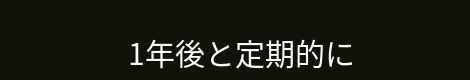1年後と定期的に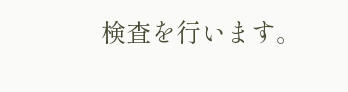検査を行います。